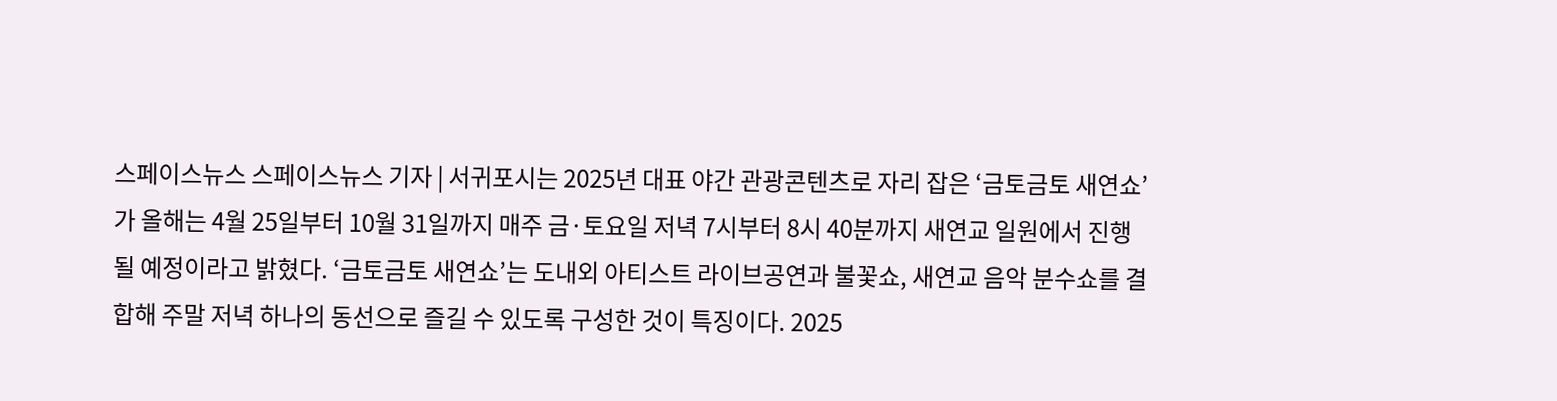스페이스뉴스 스페이스뉴스 기자 | 서귀포시는 2025년 대표 야간 관광콘텐츠로 자리 잡은 ‘금토금토 새연쇼’가 올해는 4월 25일부터 10월 31일까지 매주 금·토요일 저녁 7시부터 8시 40분까지 새연교 일원에서 진행될 예정이라고 밝혔다. ‘금토금토 새연쇼’는 도내외 아티스트 라이브공연과 불꽃쇼, 새연교 음악 분수쇼를 결합해 주말 저녁 하나의 동선으로 즐길 수 있도록 구성한 것이 특징이다. 2025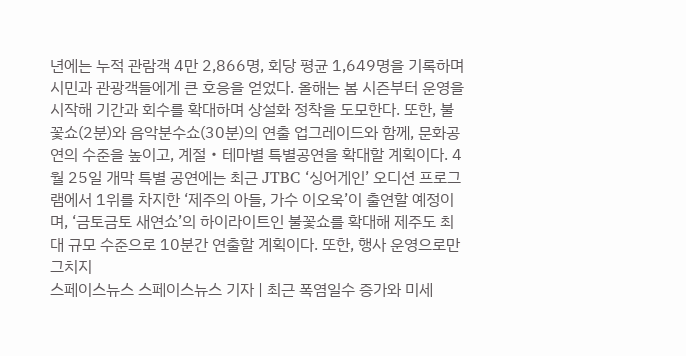년에는 누적 관람객 4만 2,866명, 회당 평균 1,649명을 기록하며 시민과 관광객들에게 큰 호응을 얻었다. 올해는 봄 시즌부터 운영을 시작해 기간과 회수를 확대하며 상설화 정착을 도모한다. 또한, 불꽃쇼(2분)와 음악분수쇼(30분)의 연출 업그레이드와 함께, 문화공연의 수준을 높이고, 계절‧테마별 특별공연을 확대할 계획이다. 4월 25일 개막 특별 공연에는 최근 JTBC ‘싱어게인’ 오디션 프로그램에서 1위를 차지한 ‘제주의 아들, 가수 이오욱’이 출연할 예정이며, ‘금토금토 새연쇼’의 하이라이트인 불꽃쇼를 확대해 제주도 최대 규모 수준으로 10분간 연출할 계획이다. 또한, 행사 운영으로만 그치지
스페이스뉴스 스페이스뉴스 기자 | 최근 폭염일수 증가와 미세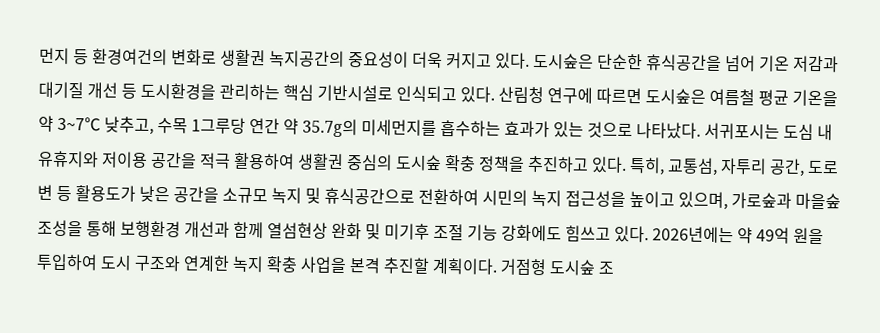먼지 등 환경여건의 변화로 생활권 녹지공간의 중요성이 더욱 커지고 있다. 도시숲은 단순한 휴식공간을 넘어 기온 저감과 대기질 개선 등 도시환경을 관리하는 핵심 기반시설로 인식되고 있다. 산림청 연구에 따르면 도시숲은 여름철 평균 기온을 약 3~7℃ 낮추고, 수목 1그루당 연간 약 35.7g의 미세먼지를 흡수하는 효과가 있는 것으로 나타났다. 서귀포시는 도심 내 유휴지와 저이용 공간을 적극 활용하여 생활권 중심의 도시숲 확충 정책을 추진하고 있다. 특히, 교통섬, 자투리 공간, 도로변 등 활용도가 낮은 공간을 소규모 녹지 및 휴식공간으로 전환하여 시민의 녹지 접근성을 높이고 있으며, 가로숲과 마을숲 조성을 통해 보행환경 개선과 함께 열섬현상 완화 및 미기후 조절 기능 강화에도 힘쓰고 있다. 2026년에는 약 49억 원을 투입하여 도시 구조와 연계한 녹지 확충 사업을 본격 추진할 계획이다. 거점형 도시숲 조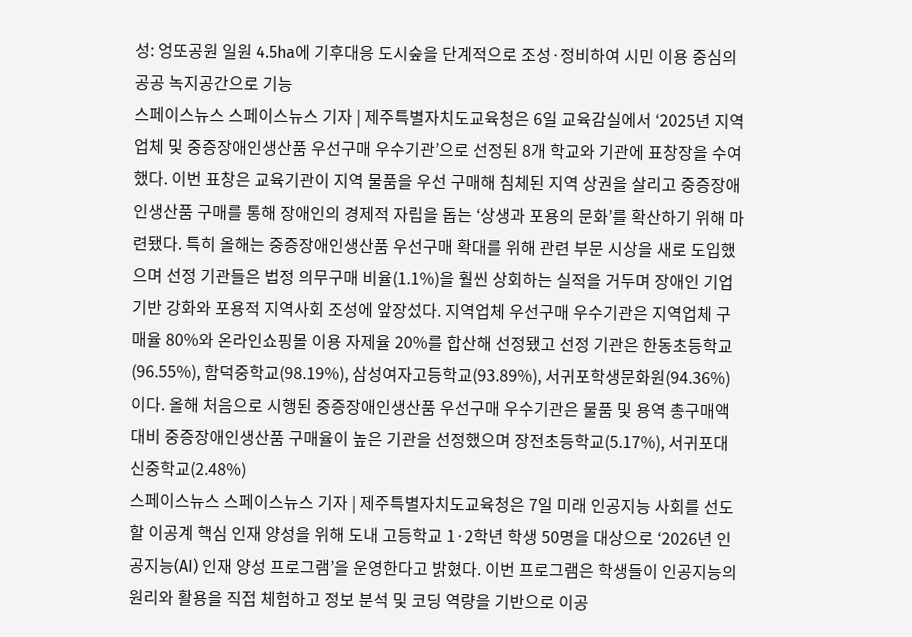성: 엉또공원 일원 4.5ha에 기후대응 도시숲을 단계적으로 조성·정비하여 시민 이용 중심의 공공 녹지공간으로 기능
스페이스뉴스 스페이스뉴스 기자 | 제주특별자치도교육청은 6일 교육감실에서 ‘2025년 지역업체 및 중증장애인생산품 우선구매 우수기관’으로 선정된 8개 학교와 기관에 표창장을 수여했다. 이번 표창은 교육기관이 지역 물품을 우선 구매해 침체된 지역 상권을 살리고 중증장애인생산품 구매를 통해 장애인의 경제적 자립을 돕는 ‘상생과 포용의 문화’를 확산하기 위해 마련됐다. 특히 올해는 중증장애인생산품 우선구매 확대를 위해 관련 부문 시상을 새로 도입했으며 선정 기관들은 법정 의무구매 비율(1.1%)을 훨씬 상회하는 실적을 거두며 장애인 기업 기반 강화와 포용적 지역사회 조성에 앞장섰다. 지역업체 우선구매 우수기관은 지역업체 구매율 80%와 온라인쇼핑몰 이용 자제율 20%를 합산해 선정됐고 선정 기관은 한동초등학교(96.55%), 함덕중학교(98.19%), 삼성여자고등학교(93.89%), 서귀포학생문화원(94.36%)이다. 올해 처음으로 시행된 중증장애인생산품 우선구매 우수기관은 물품 및 용역 총구매액 대비 중증장애인생산품 구매율이 높은 기관을 선정했으며 장전초등학교(5.17%), 서귀포대신중학교(2.48%)
스페이스뉴스 스페이스뉴스 기자 | 제주특별자치도교육청은 7일 미래 인공지능 사회를 선도할 이공계 핵심 인재 양성을 위해 도내 고등학교 1·2학년 학생 50명을 대상으로 ‘2026년 인공지능(AI) 인재 양성 프로그램’을 운영한다고 밝혔다. 이번 프로그램은 학생들이 인공지능의 원리와 활용을 직접 체험하고 정보 분석 및 코딩 역량을 기반으로 이공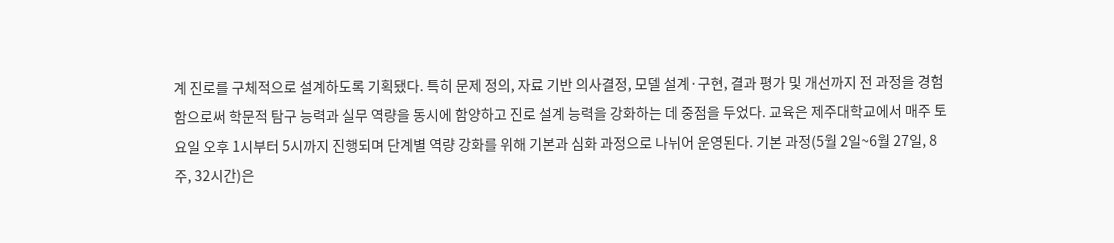계 진로를 구체적으로 설계하도록 기획됐다. 특히 문제 정의, 자료 기반 의사결정, 모델 설계·구현, 결과 평가 및 개선까지 전 과정을 경험함으로써 학문적 탐구 능력과 실무 역량을 동시에 함양하고 진로 설계 능력을 강화하는 데 중점을 두었다. 교육은 제주대학교에서 매주 토요일 오후 1시부터 5시까지 진행되며 단계별 역량 강화를 위해 기본과 심화 과정으로 나뉘어 운영된다. 기본 과정(5월 2일~6월 27일, 8주, 32시간)은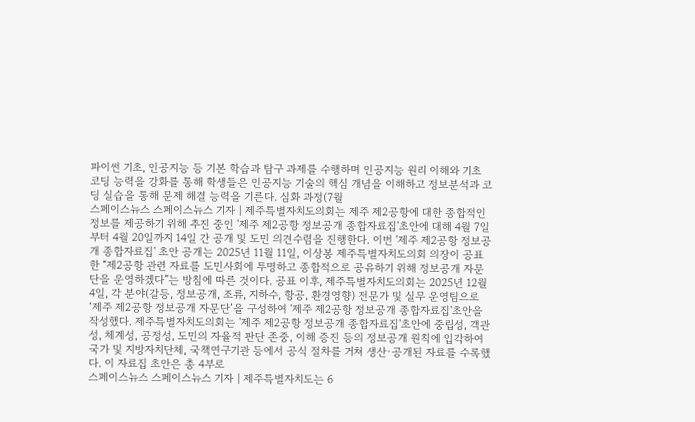파이썬 기초, 인공지능 등 기본 학습과 탐구 과제를 수행하며 인공지능 원리 이해와 기초 코딩 능력을 강화를 통해 학생들은 인공지능 기술의 핵심 개념을 이해하고 정보분석과 코딩 실습을 통해 문제 해결 능력을 기른다. 심화 과정(7월
스페이스뉴스 스페이스뉴스 기자 | 제주특별자치도의회는 제주 제2공항에 대한 종합적인 정보를 제공하기 위해 추진 중인 '제주 제2공항 정보공개 종합자료집'초안에 대해 4월 7일부터 4월 20일까지 14일 간 공개 및 도민 의견수렴을 진행한다. 이번 '제주 제2공항 정보공개 종합자료집' 초안 공개는 2025년 11월 11일, 이상봉 제주특별자치도의회 의장이 공표한 “제2공항 관련 자료를 도민사회에 투명하고 종합적으로 공유하기 위해 정보공개 자문단을 운영하겠다”는 방침에 따른 것이다. 공표 이후, 제주특별자치도의회는 2025년 12월 4일, 각 분야(갈등, 정보공개, 조류, 지하수, 항공, 환경영향) 전문가 및 실무 운영팀으로 ‘제주 제2공항 정보공개 자문단’을 구성하여 '제주 제2공항 정보공개 종합자료집'초안을 작성했다. 제주특별자치도의회는 '제주 제2공항 정보공개 종합자료집'초안에 중립성, 객관성, 체계성, 공정성, 도민의 자율적 판단 존중, 이해 증진 등의 정보공개 원칙에 입각하여 국가 및 지방자치단체, 국책연구기관 등에서 공식 절차를 거쳐 생산·공개된 자료를 수록했다. 이 자료집 초안은 총 4부로
스페이스뉴스 스페이스뉴스 기자 | 제주특별자치도는 6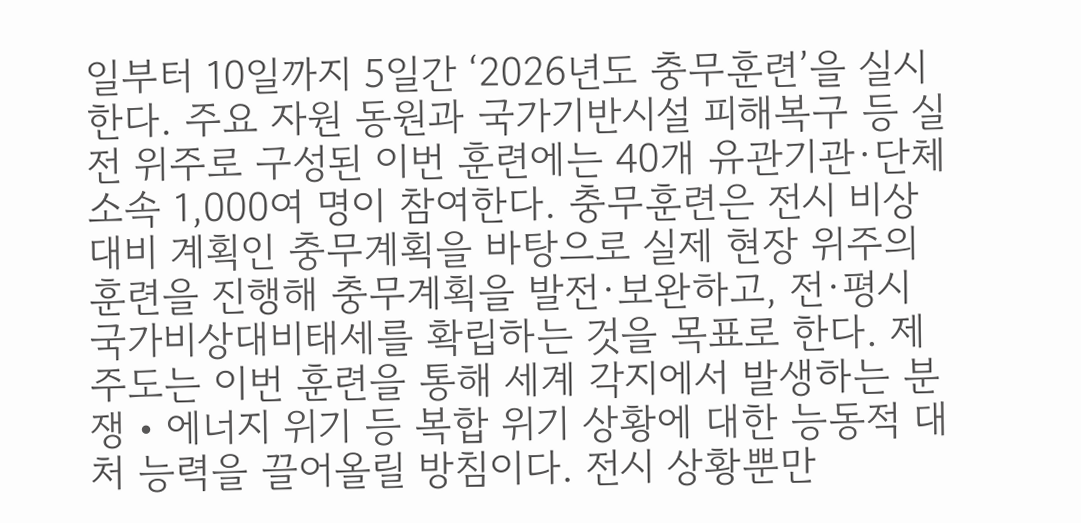일부터 10일까지 5일간 ‘2026년도 충무훈련’을 실시한다. 주요 자원 동원과 국가기반시설 피해복구 등 실전 위주로 구성된 이번 훈련에는 40개 유관기관·단체 소속 1,000여 명이 참여한다. 충무훈련은 전시 비상대비 계획인 충무계획을 바탕으로 실제 현장 위주의 훈련을 진행해 충무계획을 발전·보완하고, 전·평시 국가비상대비태세를 확립하는 것을 목표로 한다. 제주도는 이번 훈련을 통해 세계 각지에서 발생하는 분쟁‧에너지 위기 등 복합 위기 상황에 대한 능동적 대처 능력을 끌어올릴 방침이다. 전시 상황뿐만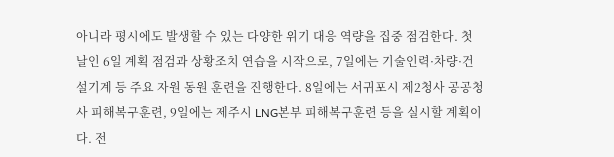아니라 평시에도 발생할 수 있는 다양한 위기 대응 역량을 집중 점검한다. 첫날인 6일 계획 점검과 상황조치 연습을 시작으로, 7일에는 기술인력·차량·건설기계 등 주요 자원 동원 훈련을 진행한다. 8일에는 서귀포시 제2청사 공공청사 피해복구훈련, 9일에는 제주시 LNG본부 피해복구훈련 등을 실시할 계획이다. 전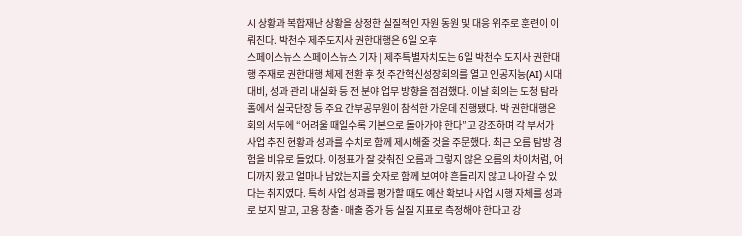시 상황과 복합재난 상황을 상정한 실질적인 자원 동원 및 대응 위주로 훈련이 이뤄진다. 박천수 제주도지사 권한대행은 6일 오후
스페이스뉴스 스페이스뉴스 기자 | 제주특별자치도는 6일 박천수 도지사 권한대행 주재로 권한대행 체제 전환 후 첫 주간혁신성장회의를 열고 인공지능(AI) 시대 대비, 성과 관리 내실화 등 전 분야 업무 방향을 점검했다. 이날 회의는 도청 탐라홀에서 실국단장 등 주요 간부공무원이 참석한 가운데 진행됐다. 박 권한대행은 회의 서두에 “어려울 때일수록 기본으로 돌아가야 한다”고 강조하며 각 부서가 사업 추진 현황과 성과를 수치로 함께 제시해줄 것을 주문했다. 최근 오름 탐방 경험을 비유로 들었다. 이정표가 잘 갖춰진 오름과 그렇지 않은 오름의 차이처럼, 어디까지 왔고 얼마나 남았는지를 숫자로 함께 보여야 흔들리지 않고 나아갈 수 있다는 취지였다. 특히 사업 성과를 평가할 때도 예산 확보나 사업 시행 자체를 성과로 보지 말고, 고용 창출·매출 증가 등 실질 지표로 측정해야 한다고 강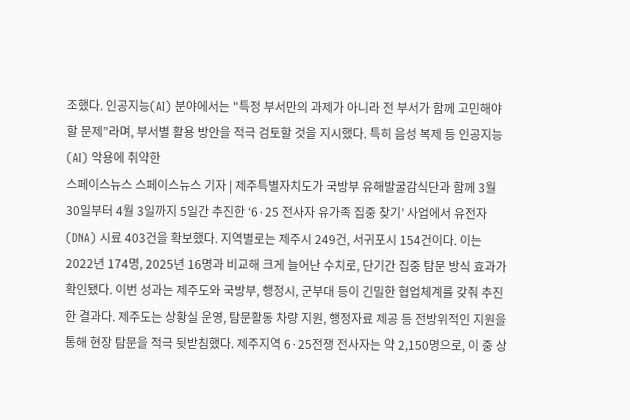조했다. 인공지능(AI) 분야에서는 "특정 부서만의 과제가 아니라 전 부서가 함께 고민해야 할 문제”라며, 부서별 활용 방안을 적극 검토할 것을 지시했다. 특히 음성 복제 등 인공지능(AI) 악용에 취약한
스페이스뉴스 스페이스뉴스 기자 | 제주특별자치도가 국방부 유해발굴감식단과 함께 3월 30일부터 4월 3일까지 5일간 추진한 ‘6·25 전사자 유가족 집중 찾기’ 사업에서 유전자(DNA) 시료 403건을 확보했다. 지역별로는 제주시 249건, 서귀포시 154건이다. 이는 2022년 174명, 2025년 16명과 비교해 크게 늘어난 수치로, 단기간 집중 탐문 방식 효과가 확인됐다. 이번 성과는 제주도와 국방부, 행정시, 군부대 등이 긴밀한 협업체계를 갖춰 추진한 결과다. 제주도는 상황실 운영, 탐문활동 차량 지원, 행정자료 제공 등 전방위적인 지원을 통해 현장 탐문을 적극 뒷받침했다. 제주지역 6·25전쟁 전사자는 약 2,150명으로, 이 중 상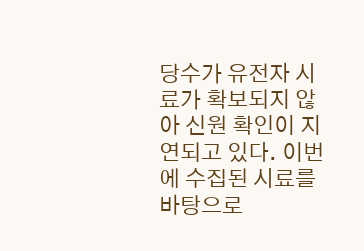당수가 유전자 시료가 확보되지 않아 신원 확인이 지연되고 있다. 이번에 수집된 시료를 바탕으로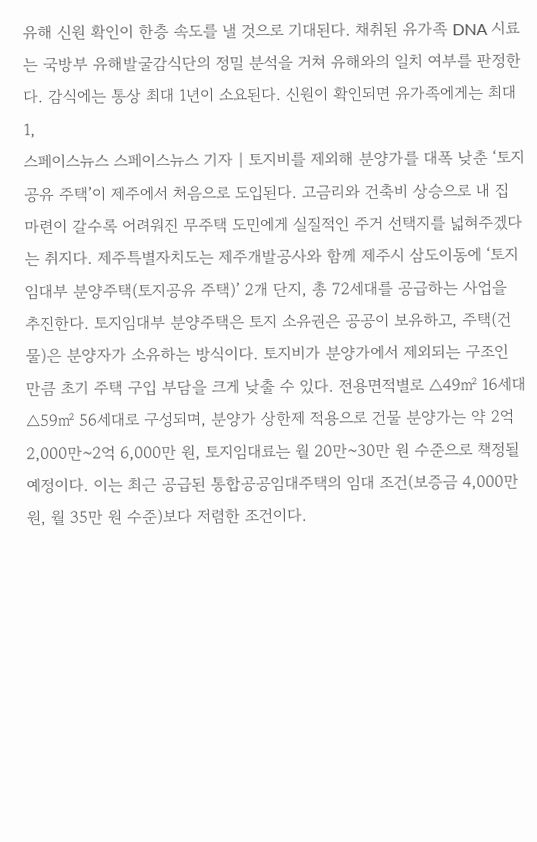유해 신원 확인이 한층 속도를 낼 것으로 기대된다. 채취된 유가족 DNA 시료는 국방부 유해발굴감식단의 정밀 분석을 거쳐 유해와의 일치 여부를 판정한다. 감식에는 통상 최대 1년이 소요된다. 신원이 확인되면 유가족에게는 최대 1,
스페이스뉴스 스페이스뉴스 기자 | 토지비를 제외해 분양가를 대폭 낮춘 ‘토지공유 주택’이 제주에서 처음으로 도입된다. 고금리와 건축비 상승으로 내 집 마련이 갈수록 어려워진 무주택 도민에게 실질적인 주거 선택지를 넓혀주겠다는 취지다. 제주특별자치도는 제주개발공사와 함께 제주시 삼도이동에 ‘토지임대부 분양주택(토지공유 주택)’ 2개 단지, 총 72세대를 공급하는 사업을 추진한다. 토지임대부 분양주택은 토지 소유권은 공공이 보유하고, 주택(건물)은 분양자가 소유하는 방식이다. 토지비가 분양가에서 제외되는 구조인 만큼 초기 주택 구입 부담을 크게 낮출 수 있다. 전용면적별로 △49㎡ 16세대 △59㎡ 56세대로 구성되며, 분양가 상한제 적용으로 건물 분양가는 약 2억 2,000만~2억 6,000만 원, 토지임대료는 월 20만~30만 원 수준으로 책정될 예정이다. 이는 최근 공급된 통합공공임대주택의 임대 조건(보증금 4,000만 원, 월 35만 원 수준)보다 저렴한 조건이다.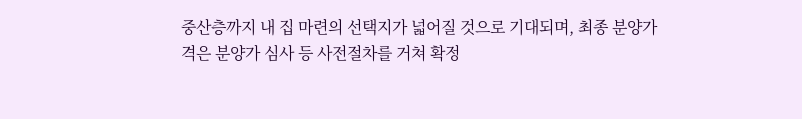중산층까지 내 집 마련의 선택지가 넓어질 것으로 기대되며, 최종 분양가격은 분양가 심사 등 사전절차를 거쳐 확정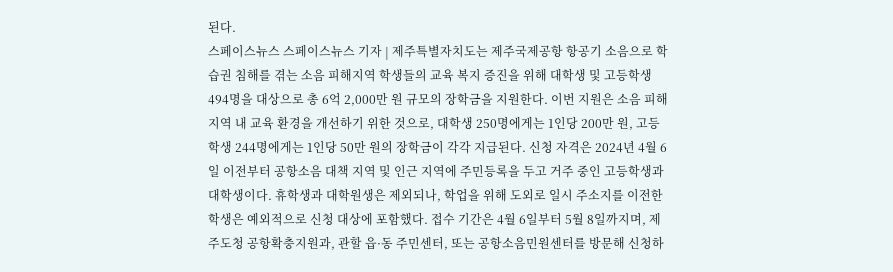된다.
스페이스뉴스 스페이스뉴스 기자 | 제주특별자치도는 제주국제공항 항공기 소음으로 학습권 침해를 겪는 소음 피해지역 학생들의 교육 복지 증진을 위해 대학생 및 고등학생 494명을 대상으로 총 6억 2,000만 원 규모의 장학금을 지원한다. 이번 지원은 소음 피해 지역 내 교육 환경을 개선하기 위한 것으로, 대학생 250명에게는 1인당 200만 원, 고등학생 244명에게는 1인당 50만 원의 장학금이 각각 지급된다. 신청 자격은 2024년 4월 6일 이전부터 공항소음 대책 지역 및 인근 지역에 주민등록을 두고 거주 중인 고등학생과 대학생이다. 휴학생과 대학원생은 제외되나, 학업을 위해 도외로 일시 주소지를 이전한 학생은 예외적으로 신청 대상에 포함했다. 접수 기간은 4월 6일부터 5월 8일까지며, 제주도청 공항확충지원과, 관할 읍·동 주민센터, 또는 공항소음민원센터를 방문해 신청하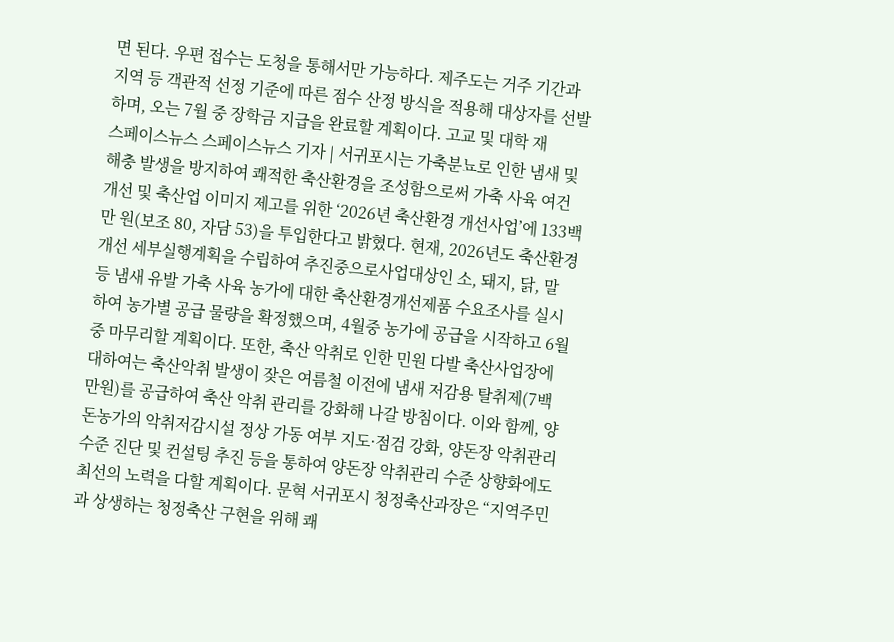면 된다. 우편 접수는 도청을 통해서만 가능하다. 제주도는 거주 기간과 지역 등 객관적 선정 기준에 따른 점수 산정 방식을 적용해 대상자를 선발하며, 오는 7월 중 장학금 지급을 완료할 계획이다. 고교 및 대학 재
스페이스뉴스 스페이스뉴스 기자 | 서귀포시는 가축분뇨로 인한 냄새 및 해충 발생을 방지하여 쾌적한 축산환경을 조성함으로써 가축 사육 여건 개선 및 축산업 이미지 제고를 위한 ‘2026년 축산환경 개선사업’에 133백만 원(보조 80, 자담 53)을 투입한다고 밝혔다. 현재, 2026년도 축산환경개선 세부실행계획을 수립하여 추진중으로사업대상인 소, 돼지, 닭, 말 등 냄새 유발 가축 사육 농가에 대한 축산환경개선제품 수요조사를 실시하여 농가별 공급 물량을 확정했으며, 4월중 농가에 공급을 시작하고 6월중 마무리할 계획이다. 또한, 축산 악취로 인한 민원 다발 축산사업장에 대하여는 축산악취 발생이 잦은 여름철 이전에 냄새 저감용 탈취제(7백만원)를 공급하여 축산 악취 관리를 강화해 나갈 방침이다. 이와 함께, 양돈농가의 악취저감시설 정상 가동 여부 지도·점검 강화, 양돈장 악취관리 수준 진단 및 컨설팅 추진 등을 통하여 양돈장 악취관리 수준 상향화에도 최선의 노력을 다할 계획이다. 문혁 서귀포시 청정축산과장은 “지역주민과 상생하는 청정축산 구현을 위해 쾌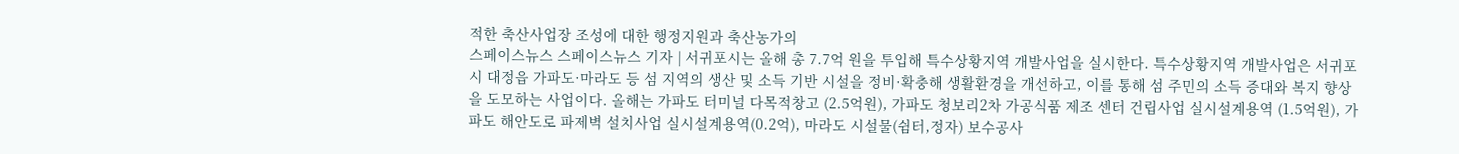적한 축산사업장 조성에 대한 행정지원과 축산농가의
스페이스뉴스 스페이스뉴스 기자 | 서귀포시는 올해 총 7.7억 원을 투입해 특수상황지역 개발사업을 실시한다. 특수상황지역 개발사업은 서귀포시 대정읍 가파도·마라도 등 섬 지역의 생산 및 소득 기반 시설을 정비·확충해 생활환경을 개선하고, 이를 통해 섬 주민의 소득 증대와 복지 향상을 도모하는 사업이다. 올해는 가파도 터미널 다목적창고 (2.5억원), 가파도 청보리2차 가공식품 제조 센터 건립사업 실시설계용역 (1.5억원), 가파도 해안도로 파제벽 설치사업 실시설계용역(0.2억), 마라도 시설물(쉼터,정자) 보수공사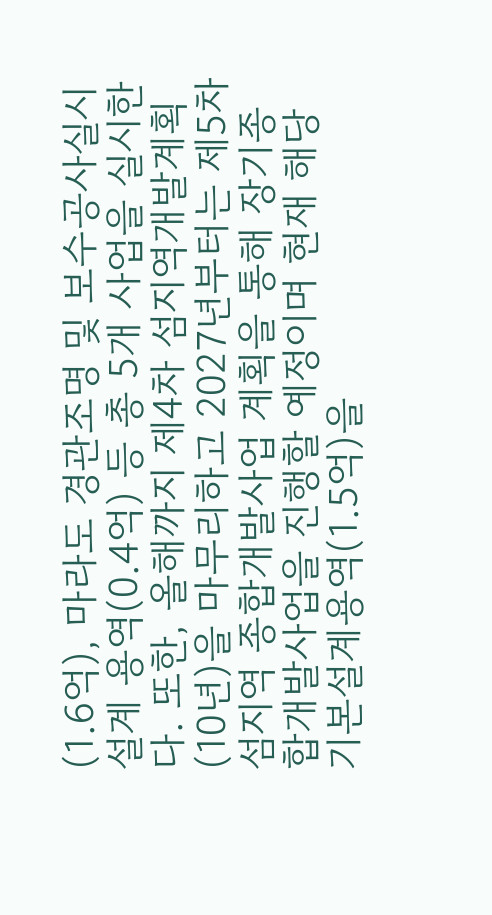(1.6억), 마라도 경관조명 및 보수공사실시설계 용역(0.4억) 등 총 5개 사업을 실시한다. 또한, 올해까지 제4차 섬지역개발계획(10년)을 마무리하고 2027년부터는 제5차 섬지역 종합개발사업 계획을 통해 장기종합개발사업을 진행할 예정이며 현재 해당 기본설계용역(1.5억)을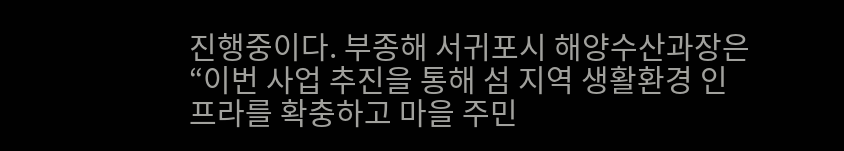진행중이다. 부종해 서귀포시 해양수산과장은 “이번 사업 추진을 통해 섬 지역 생활환경 인프라를 확충하고 마을 주민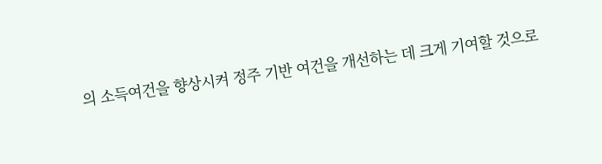의 소득여건을 향상시켜 정주 기반 여건을 개선하는 데 크게 기여할 것으로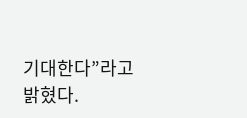기대한다”라고 밝혔다.